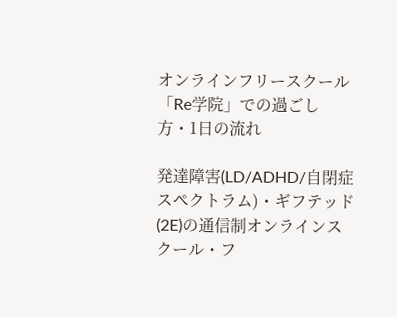オンラインフリースクール「Re学院」での過ごし方・1日の流れ

発達障害(LD/ADHD/自閉症スペクトラム)・ギフテッド(2E)の通信制オンラインスクール・フ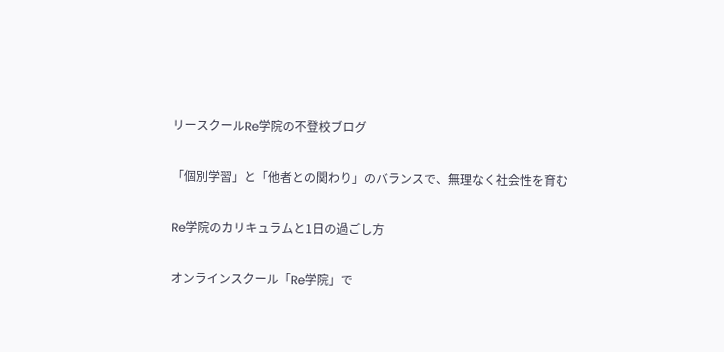リースクールRe学院の不登校ブログ

「個別学習」と「他者との関わり」のバランスで、無理なく社会性を育む

Re学院のカリキュラムと1日の過ごし方

オンラインスクール「Re学院」で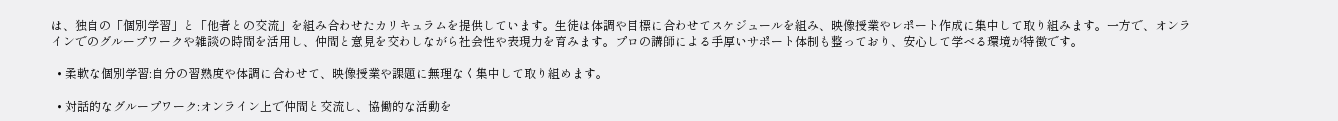は、独自の「個別学習」と「他者との交流」を組み合わせたカリキュラムを提供しています。生徒は体調や目標に合わせてスケジュールを組み、映像授業やレポート作成に集中して取り組みます。一方で、オンラインでのグループワークや雑談の時間を活用し、仲間と意見を交わしながら社会性や表現力を育みます。プロの講師による手厚いサポート体制も整っており、安心して学べる環境が特徴です。

  • 柔軟な個別学習:自分の習熟度や体調に合わせて、映像授業や課題に無理なく集中して取り組めます。

  • 対話的なグループワーク:オンライン上で仲間と交流し、協働的な活動を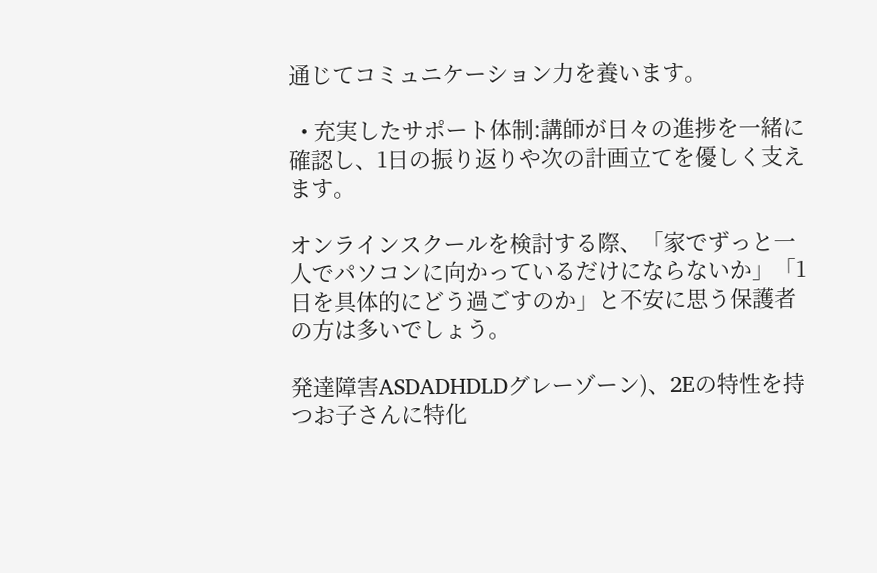通じてコミュニケーション力を養います。

  • 充実したサポート体制:講師が日々の進捗を一緒に確認し、1日の振り返りや次の計画立てを優しく支えます。

オンラインスクールを検討する際、「家でずっと一人でパソコンに向かっているだけにならないか」「1日を具体的にどう過ごすのか」と不安に思う保護者の方は多いでしょう。

発達障害ASDADHDLDグレーゾーン)、2Eの特性を持つお子さんに特化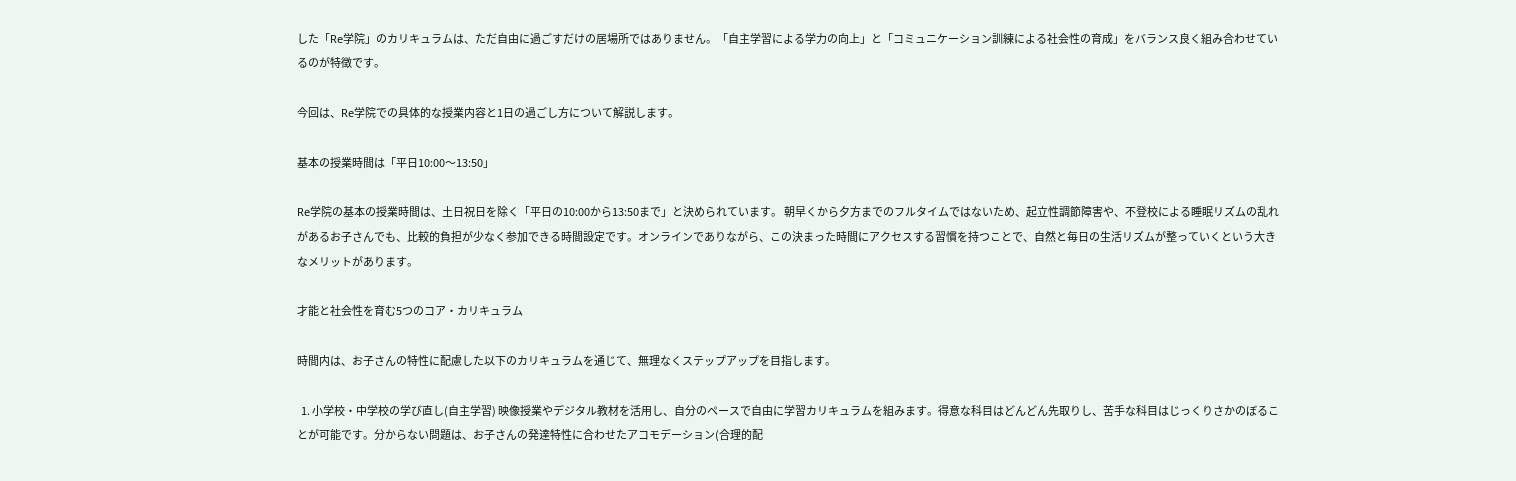した「Re学院」のカリキュラムは、ただ自由に過ごすだけの居場所ではありません。「自主学習による学力の向上」と「コミュニケーション訓練による社会性の育成」をバランス良く組み合わせているのが特徴です。

今回は、Re学院での具体的な授業内容と1日の過ごし方について解説します。

基本の授業時間は「平日10:00〜13:50」

Re学院の基本の授業時間は、土日祝日を除く「平日の10:00から13:50まで」と決められています。 朝早くから夕方までのフルタイムではないため、起立性調節障害や、不登校による睡眠リズムの乱れがあるお子さんでも、比較的負担が少なく参加できる時間設定です。オンラインでありながら、この決まった時間にアクセスする習慣を持つことで、自然と毎日の生活リズムが整っていくという大きなメリットがあります。

才能と社会性を育む5つのコア・カリキュラム

時間内は、お子さんの特性に配慮した以下のカリキュラムを通じて、無理なくステップアップを目指します。

  1. 小学校・中学校の学び直し(自主学習) 映像授業やデジタル教材を活用し、自分のペースで自由に学習カリキュラムを組みます。得意な科目はどんどん先取りし、苦手な科目はじっくりさかのぼることが可能です。分からない問題は、お子さんの発達特性に合わせたアコモデーション(合理的配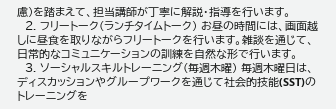慮)を踏まえて、担当講師が丁寧に解説・指導を行います。
  2. フリートーク(ランチタイムトーク) お昼の時間には、画面越しに昼食を取りながらフリートークを行います。雑談を通じて、日常的なコミュニケーションの訓練を自然な形で行います。
  3. ソーシャルスキルトレーニング(毎週木曜) 毎週木曜日は、ディスカッションやグループワークを通じて社会的技能(SST)のトレーニングを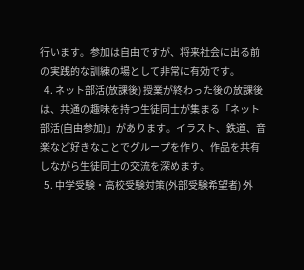行います。参加は自由ですが、将来社会に出る前の実践的な訓練の場として非常に有効です。
  4. ネット部活(放課後) 授業が終わった後の放課後は、共通の趣味を持つ生徒同士が集まる「ネット部活(自由参加)」があります。イラスト、鉄道、音楽など好きなことでグループを作り、作品を共有しながら生徒同士の交流を深めます。
  5. 中学受験・高校受験対策(外部受験希望者) 外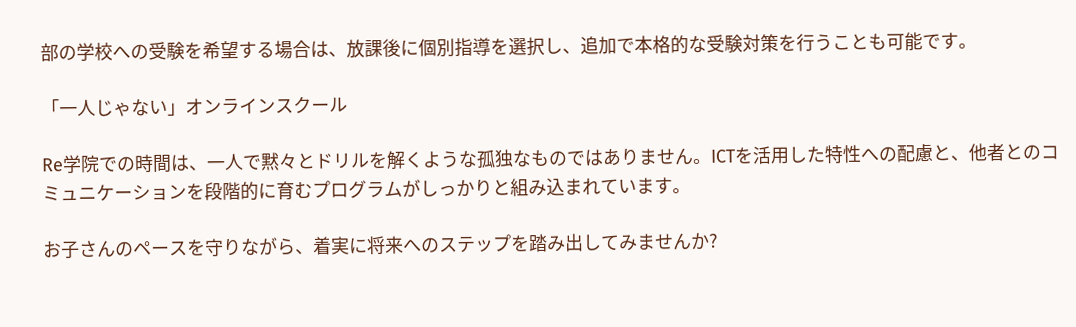部の学校への受験を希望する場合は、放課後に個別指導を選択し、追加で本格的な受験対策を行うことも可能です。

「一人じゃない」オンラインスクール

Re学院での時間は、一人で黙々とドリルを解くような孤独なものではありません。ICTを活用した特性への配慮と、他者とのコミュニケーションを段階的に育むプログラムがしっかりと組み込まれています。

お子さんのペースを守りながら、着実に将来へのステップを踏み出してみませんか?